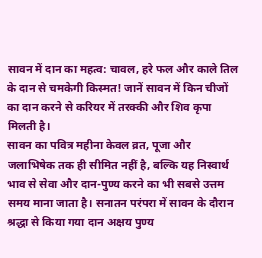सावन में दान का महत्व: चावल, हरे फल और काले तिल के दान से चमकेगी किस्मत! जानें सावन में किन चीजों का दान करने से करियर में तरक्की और शिव कृपा मिलती है।
सावन का पवित्र महीना केवल व्रत, पूजा और जलाभिषेक तक ही सीमित नहीं है, बल्कि यह निस्वार्थ भाव से सेवा और दान-पुण्य करने का भी सबसे उत्तम समय माना जाता है। सनातन परंपरा में सावन के दौरान श्रद्धा से किया गया दान अक्षय पुण्य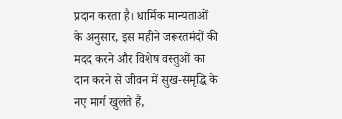प्रदान करता है। धार्मिक मान्यताओं के अनुसार, इस महीने जरूरतमंदों की मदद करने और विशेष वस्तुओं का दान करने से जीवन में सुख-समृद्धि के नए मार्ग खुलते हैं,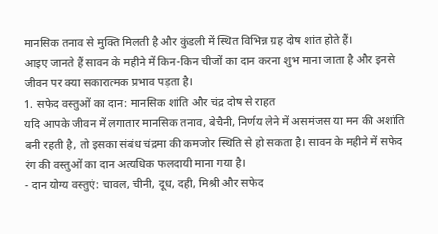मानसिक तनाव से मुक्ति मिलती है और कुंडली में स्थित विभिन्न ग्रह दोष शांत होते हैं।
आइए जानते हैं सावन के महीने में किन-किन चीजों का दान करना शुभ माना जाता है और इनसे जीवन पर क्या सकारात्मक प्रभाव पड़ता है।
1. सफेद वस्तुओं का दान: मानसिक शांति और चंद्र दोष से राहत
यदि आपके जीवन में लगातार मानसिक तनाव, बेचैनी, निर्णय लेने में असमंजस या मन की अशांति बनी रहती है, तो इसका संबंध चंद्रमा की कमजोर स्थिति से हो सकता है। सावन के महीने में सफेद रंग की वस्तुओं का दान अत्यधिक फलदायी माना गया है।
- दान योग्य वस्तुएं: चावल, चीनी, दूध, दही, मिश्री और सफेद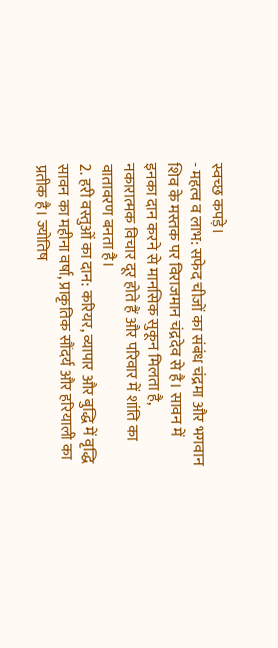स्वच्छ कपड़े।
- महत्व व लाभ: सफेद चीजों का संबंध चंद्रमा और भगवान शिव के मस्तक पर विराजमान चंद्रदेव से है। सावन में इनका दान करने से मानसिक सुकून मिलता है, नकारात्मक विचार दूर होते हैं और परिवार में शांति का वातावरण बनता है।
2. हरी वस्तुओं का दान: करियर, व्यापार और बुद्धि में वृद्धि
सावन का महीना वर्षा, प्राकृतिक सौंदर्य और हरियाली का प्रतीक है। ज्योतिष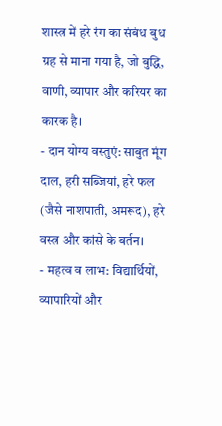शास्त्र में हरे रंग का संबंध बुध ग्रह से माना गया है, जो बुद्धि, वाणी, व्यापार और करियर का कारक है।
- दान योग्य वस्तुएं: साबुत मूंग दाल, हरी सब्जियां, हरे फल (जैसे नाशपाती, अमरूद), हरे वस्त्र और कांसे के बर्तन।
- महत्व व लाभ: विद्यार्थियों, व्यापारियों और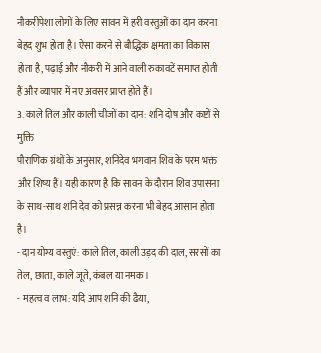नौकरीपेशा लोगों के लिए सावन में हरी वस्तुओं का दान करना बेहद शुभ होता है। ऐसा करने से बौद्धिक क्षमता का विकास होता है, पढ़ाई और नौकरी में आने वाली रुकावटें समाप्त होती हैं और व्यापार में नए अवसर प्राप्त होते हैं।
3. काले तिल और काली चीजों का दान: शनि दोष और कष्टों से मुक्ति
पौराणिक ग्रंथों के अनुसार, शनिदेव भगवान शिव के परम भक्त और शिष्य हैं। यही कारण है कि सावन के दौरान शिव उपासना के साथ-साथ शनि देव को प्रसन्न करना भी बेहद आसान होता है।
- दान योग्य वस्तुएं: काले तिल, काली उड़द की दाल, सरसों का तेल, छाता, काले जूते, कंबल या नमक।
- महत्व व लाभ: यदि आप शनि की ढैया,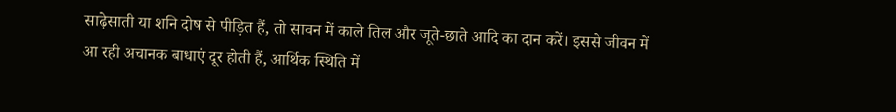साढ़ेसाती या शनि दोष से पीड़ित हैं, तो सावन में काले तिल और जूते-छाते आदि का दान करें। इससे जीवन में आ रही अचानक बाधाएं दूर होती हैं, आर्थिक स्थिति में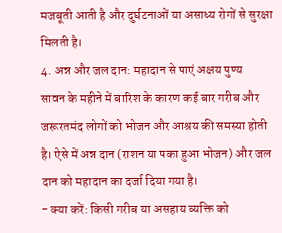मजबूती आती है और दुर्घटनाओं या असाध्य रोगों से सुरक्षा मिलती है।
4. अन्न और जल दान: महादान से पाएं अक्षय पुण्य
सावन के महीने में बारिश के कारण कई बार गरीब और जरूरतमंद लोगों को भोजन और आश्रय की समस्या होती है। ऐसे में अन्न दान (राशन या पका हुआ भोजन) और जल दान को महादान का दर्जा दिया गया है।
- क्या करें: किसी गरीब या असहाय व्यक्ति को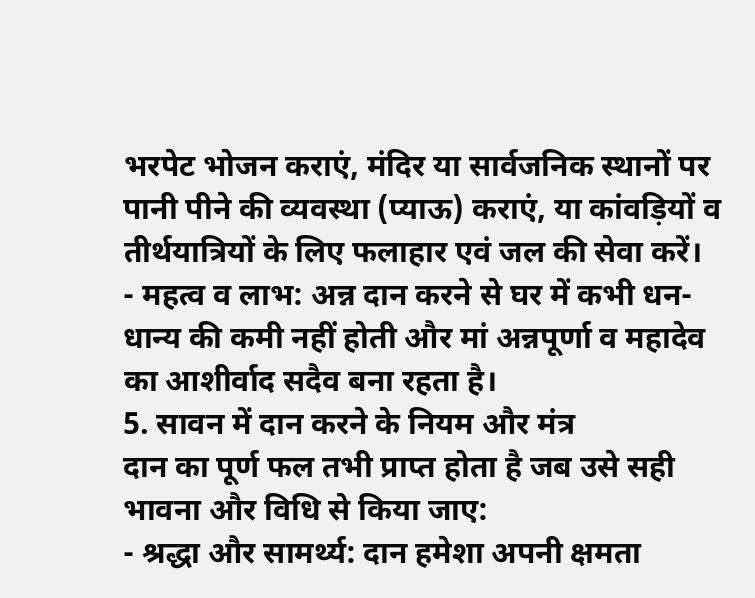भरपेट भोजन कराएं, मंदिर या सार्वजनिक स्थानों पर पानी पीने की व्यवस्था (प्याऊ) कराएं, या कांवड़ियों व तीर्थयात्रियों के लिए फलाहार एवं जल की सेवा करें।
- महत्व व लाभ: अन्न दान करने से घर में कभी धन-धान्य की कमी नहीं होती और मां अन्नपूर्णा व महादेव का आशीर्वाद सदैव बना रहता है।
5. सावन में दान करने के नियम और मंत्र
दान का पूर्ण फल तभी प्राप्त होता है जब उसे सही भावना और विधि से किया जाए:
- श्रद्धा और सामर्थ्य: दान हमेशा अपनी क्षमता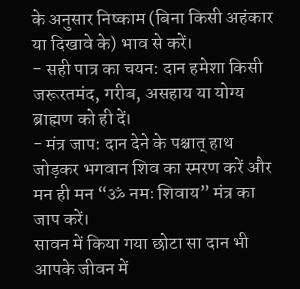के अनुसार निष्काम (बिना किसी अहंकार या दिखावे के) भाव से करें।
- सही पात्र का चयन: दान हमेशा किसी जरूरतमंद, गरीब, असहाय या योग्य ब्राह्मण को ही दें।
- मंत्र जाप: दान देने के पश्चात् हाथ जोड़कर भगवान शिव का स्मरण करें और मन ही मन “ॐ नमः शिवाय” मंत्र का जाप करें।
सावन में किया गया छोटा सा दान भी आपके जीवन में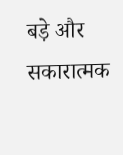बड़े और सकारात्मक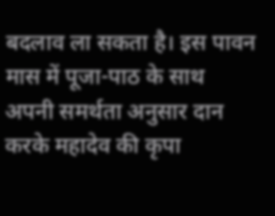बदलाव ला सकता है। इस पावन मास में पूजा-पाठ के साथ अपनी समर्थता अनुसार दान करके महादेव की कृपा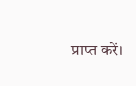प्राप्त करें।